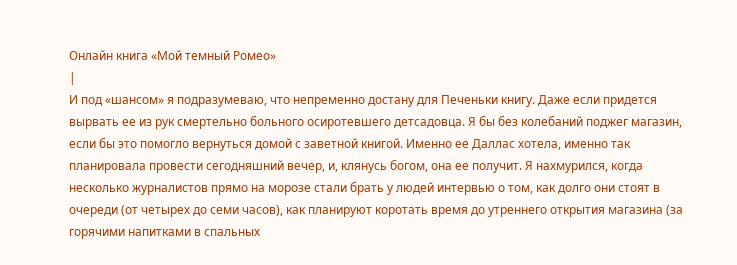Онлайн книга «Мой темный Ромео»
|
И под «шансом» я подразумеваю, что непременно достану для Печеньки книгу. Даже если придется вырвать ее из рук смертельно больного осиротевшего детсадовца. Я бы без колебаний поджег магазин, если бы это помогло вернуться домой с заветной книгой. Именно ее Даллас хотела, именно так планировала провести сегодняшний вечер, и, клянусь богом, она ее получит. Я нахмурился, когда несколько журналистов прямо на морозе стали брать у людей интервью о том, как долго они стоят в очереди (от четырех до семи часов), как планируют коротать время до утреннего открытия магазина (за горячими напитками в спальных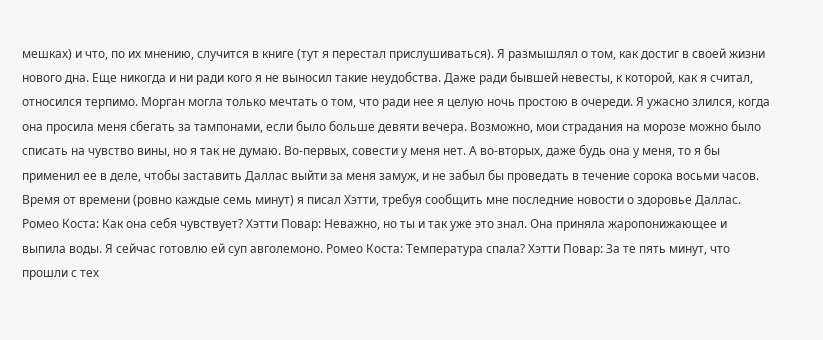мешках) и что, по их мнению, случится в книге (тут я перестал прислушиваться). Я размышлял о том, как достиг в своей жизни нового дна. Еще никогда и ни ради кого я не выносил такие неудобства. Даже ради бывшей невесты, к которой, как я считал, относился терпимо. Морган могла только мечтать о том, что ради нее я целую ночь простою в очереди. Я ужасно злился, когда она просила меня сбегать за тампонами, если было больше девяти вечера. Возможно, мои страдания на морозе можно было списать на чувство вины, но я так не думаю. Во-первых, совести у меня нет. А во-вторых, даже будь она у меня, то я бы применил ее в деле, чтобы заставить Даллас выйти за меня замуж, и не забыл бы проведать в течение сорока восьми часов. Время от времени (ровно каждые семь минут) я писал Хэтти, требуя сообщить мне последние новости о здоровье Даллас. Ромео Коста: Как она себя чувствует? Хэтти Повар: Неважно, но ты и так уже это знал. Она приняла жаропонижающее и выпила воды. Я сейчас готовлю ей суп авголемоно. Ромео Коста: Температура спала? Хэтти Повар: За те пять минут, что прошли с тех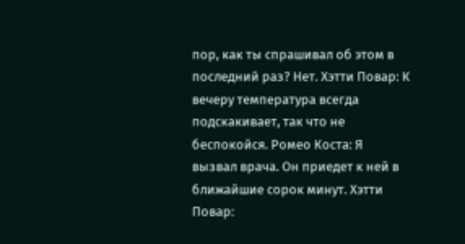пор, как ты спрашивал об этом в последний раз? Нет. Хэтти Повар: К вечеру температура всегда подскакивает, так что не беспокойся. Ромео Коста: Я вызвал врача. Он приедет к ней в ближайшие сорок минут. Хэтти Повар: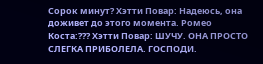Сорок минут? Хэтти Повар: Надеюсь, она доживет до этого момента. Ромео Коста:??? Хэтти Повар: ШУЧУ. ОНА ПРОСТО СЛЕГКА ПРИБОЛЕЛА. ГОСПОДИ.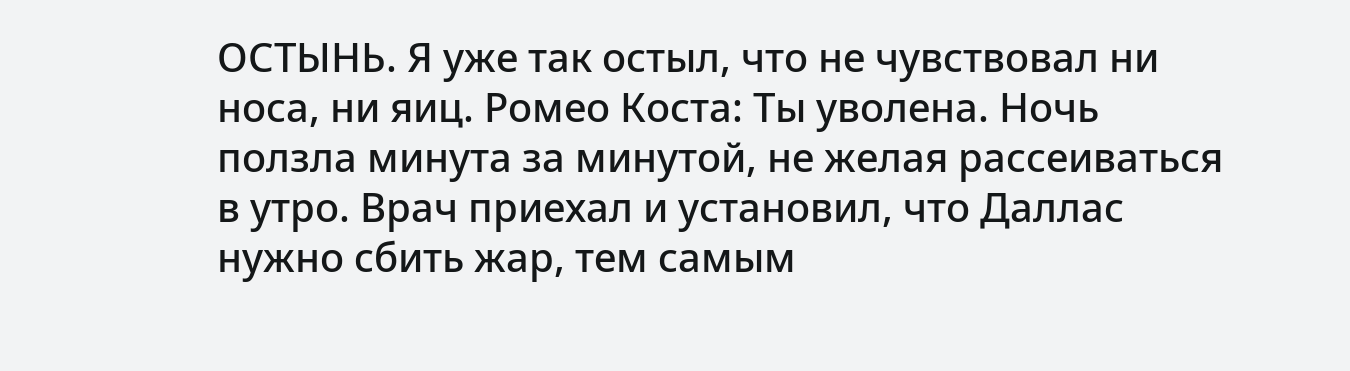ОСТЫНЬ. Я уже так остыл, что не чувствовал ни носа, ни яиц. Ромео Коста: Ты уволена. Ночь ползла минута за минутой, не желая рассеиваться в утро. Врач приехал и установил, что Даллас нужно сбить жар, тем самым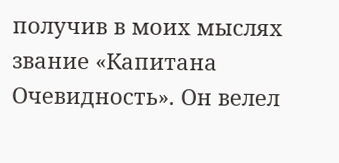получив в моих мыслях звание «Капитана Очевидность». Он велел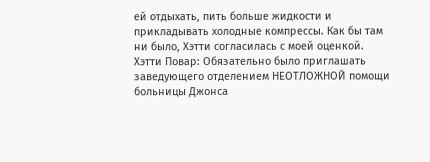ей отдыхать, пить больше жидкости и прикладывать холодные компрессы. Как бы там ни было, Хэтти согласилась с моей оценкой. Хэтти Повар: Обязательно было приглашать заведующего отделением НЕОТЛОЖНОЙ помощи больницы Джонса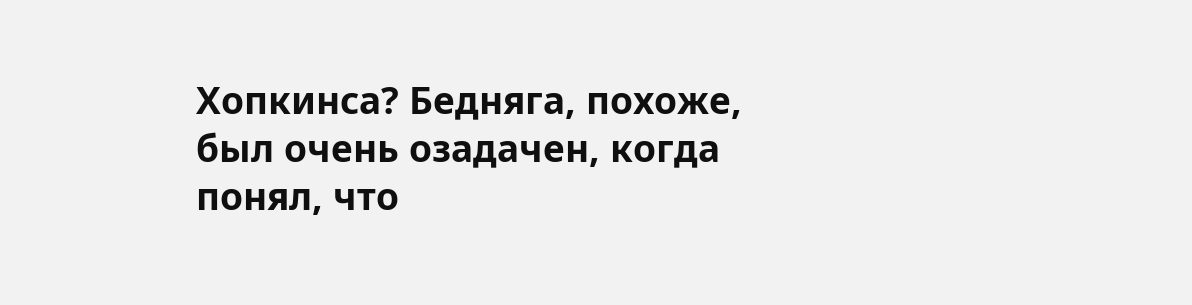Хопкинса? Бедняга, похоже, был очень озадачен, когда понял, что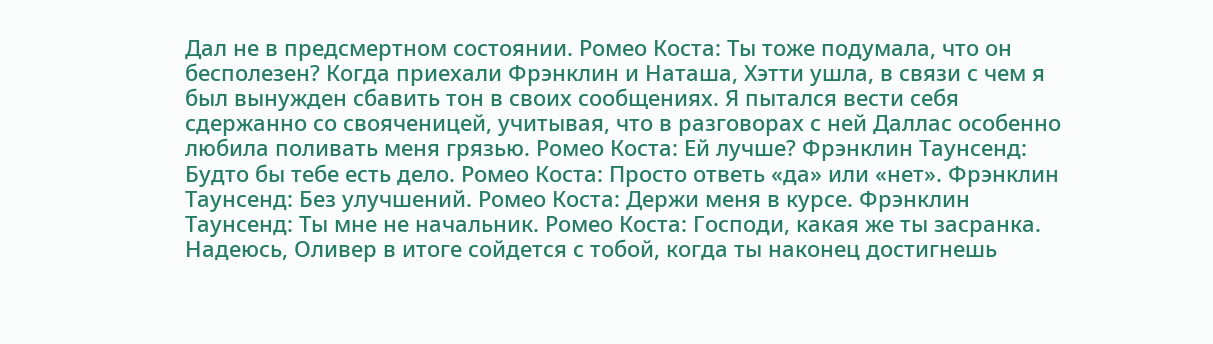Дал не в предсмертном состоянии. Ромео Коста: Ты тоже подумала, что он бесполезен? Когда приехали Фрэнклин и Наташа, Хэтти ушла, в связи с чем я был вынужден сбавить тон в своих сообщениях. Я пытался вести себя сдержанно со свояченицей, учитывая, что в разговорах с ней Даллас особенно любила поливать меня грязью. Ромео Коста: Ей лучше? Фрэнклин Таунсенд: Будто бы тебе есть дело. Ромео Коста: Просто ответь «да» или «нет». Фрэнклин Таунсенд: Без улучшений. Ромео Коста: Держи меня в курсе. Фрэнклин Таунсенд: Ты мне не начальник. Ромео Коста: Господи, какая же ты засранка. Надеюсь, Оливер в итоге сойдется с тобой, когда ты наконец достигнешь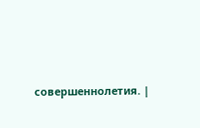совершеннолетия. |